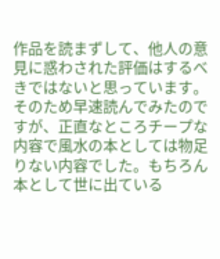作品を読まずして、他人の意見に惑わされた評価はするべきではないと思っています。
そのため早速読んでみたのですが、正直なところチープな内容で風水の本としては物足りない内容でした。もちろん本として世に出ている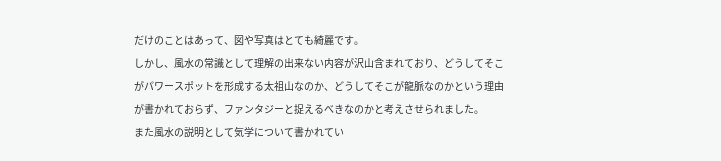だけのことはあって、図や写真はとても綺麗です。
しかし、風水の常識として理解の出来ない内容が沢山含まれており、どうしてそこがパワースポットを形成する太祖山なのか、どうしてそこが龍脈なのかという理由が書かれておらず、ファンタジーと捉えるべきなのかと考えさせられました。
また風水の説明として気学について書かれてい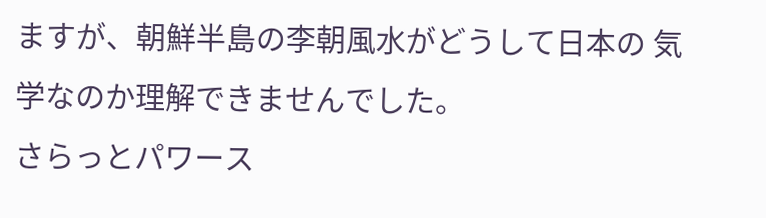ますが、朝鮮半島の李朝風水がどうして日本の 気学なのか理解できませんでした。
さらっとパワース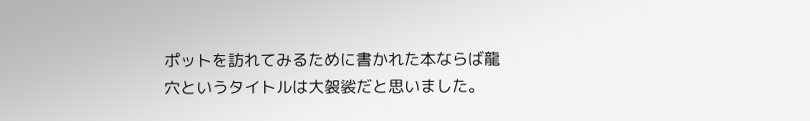ポットを訪れてみるために書かれた本ならば龍穴というタイトルは大袈裟だと思いました。